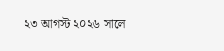২৩ আগস্ট ২০২৬ সালে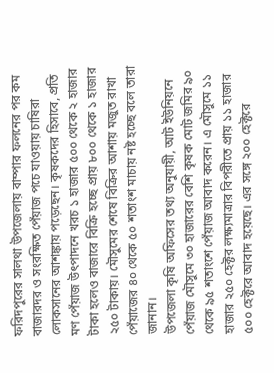ফরিদপুরের সালথা উপজেলায় বাম্পার ফলনের পর কম বাজারদর ও সংরক্ষিত পেঁয়াজ পচে যাওয়ায় চাষিরা লোকসানের আশঙ্কায় পড়েছেন। কৃষকদের হিসাবে, প্রতি মণ পেঁয়াজ উৎপাদনে খরচ ১ হাজার ৫০০ থেকে ২ হাজার টাকা হলেও বাজারে বিক্রি হচ্ছে প্রায় ৮০০ থেকে ১ হাজার ২৫০ টাকায়। মৌসুমের শেষে বিক্রির আশায় মজুত রাখা পেঁয়াজের ৪০ থেকে ৫০ শতাংশ মাচায় নষ্ট হচ্ছে বলে তারা জানান।
উপজেলা কৃষি অফিসের তথ্য অনুযায়ী, আট ইউনিয়নে পেঁয়াজ মৌসুমে ৩০ হাজারের বেশি কৃষক মোট জমির ৯০ থেকে ৯৫ শতাংশে পেঁয়াজ আবাদ করেন। এ মৌসুমে ১১ হাজার ২৫০ হেক্টর লক্ষ্যমাত্রার বিপরীতে প্রায় ১১ হাজার ৫০০ হেক্টরে আবাদ হয়েছে। এর সঙ্গে ২০০ হেক্টরে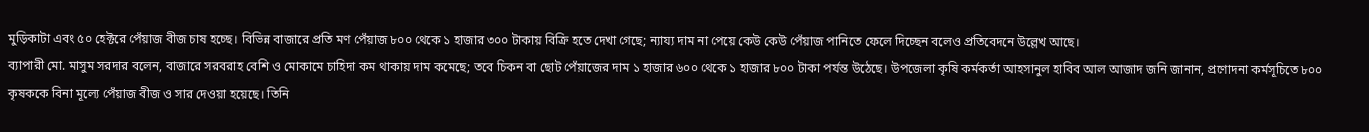মুড়িকাটা এবং ৫০ হেক্টরে পেঁয়াজ বীজ চাষ হচ্ছে। বিভিন্ন বাজারে প্রতি মণ পেঁয়াজ ৮০০ থেকে ১ হাজার ৩০০ টাকায় বিক্রি হতে দেখা গেছে; ন্যায্য দাম না পেয়ে কেউ কেউ পেঁয়াজ পানিতে ফেলে দিচ্ছেন বলেও প্রতিবেদনে উল্লেখ আছে।
ব্যাপারী মো. মাসুম সরদার বলেন, বাজারে সরবরাহ বেশি ও মোকামে চাহিদা কম থাকায় দাম কমেছে; তবে চিকন বা ছোট পেঁয়াজের দাম ১ হাজার ৬০০ থেকে ১ হাজার ৮০০ টাকা পর্যন্ত উঠেছে। উপজেলা কৃষি কর্মকর্তা আহসানুল হাবিব আল আজাদ জনি জানান, প্রণোদনা কর্মসূচিতে ৮০০ কৃষককে বিনা মূল্যে পেঁয়াজ বীজ ও সার দেওয়া হয়েছে। তিনি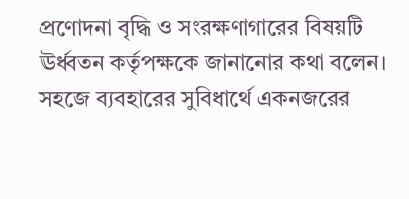প্রণোদনা বৃদ্ধি ও সংরক্ষণাগারের বিষয়টি ঊর্ধ্বতন কর্তৃপক্ষকে জানানোর কথা বলেন।
সহজে ব্যবহারের সুবিধার্থে একনজরের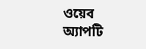ওয়েব অ্যাপটি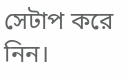সেটাপ করে নিন।